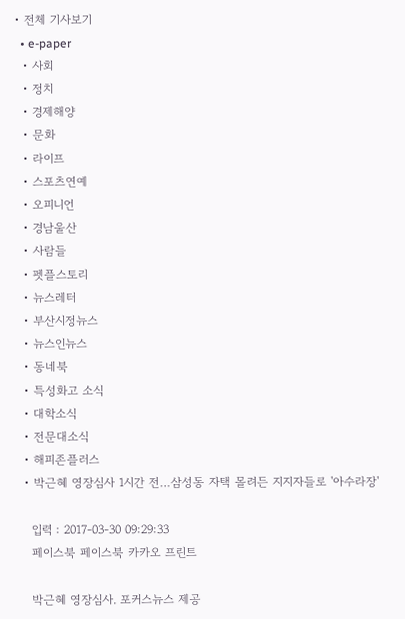• 전체 기사보기
  • e-paper
  • 사회
  • 정치
  • 경제해양
  • 문화
  • 라이프
  • 스포츠연예
  • 오피니언
  • 경남울산
  • 사람들
  • 펫플스토리
  • 뉴스레터
  • 부산시정뉴스
  • 뉴스인뉴스
  • 동네북
  • 특성화고 소식
  • 대학소식
  • 전문대소식
  • 해피존플러스
  • 박근혜 영장심사 1시간 전…삼성동 자택 몰려든 지지자들로 '아수라장'

    입력 : 2017-03-30 09:29:33
    페이스북 페이스북 카카오 프린트

    박근혜 영장심사. 포커스뉴스 제공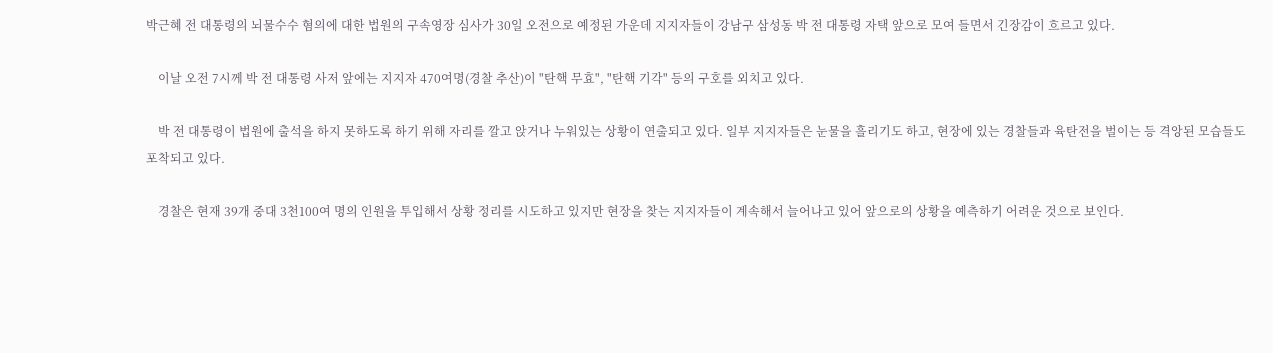박근혜 전 대통령의 뇌물수수 혐의에 대한 법원의 구속영장 심사가 30일 오전으로 예정된 가운데 지지자들이 강남구 삼성동 박 전 대통령 자택 앞으로 모여 들면서 긴장감이 흐르고 있다.

    이날 오전 7시께 박 전 대통령 사저 앞에는 지지자 470여명(경찰 추산)이 "탄핵 무효", "탄핵 기각" 등의 구호를 외치고 있다.

    박 전 대통령이 법원에 출석을 하지 못하도록 하기 위해 자리를 깔고 앉거나 누워있는 상황이 연출되고 있다. 일부 지지자들은 눈물을 흘리기도 하고, 현장에 있는 경찰들과 육탄전을 벌이는 등 격앙된 모습들도 포착되고 있다.

    경찰은 현재 39개 중대 3천100여 명의 인원을 투입해서 상황 정리를 시도하고 있지만 현장을 찾는 지지자들이 계속해서 늘어나고 있어 앞으로의 상황을 예측하기 어려운 것으로 보인다.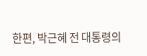한편, 박근혜 전 대통령의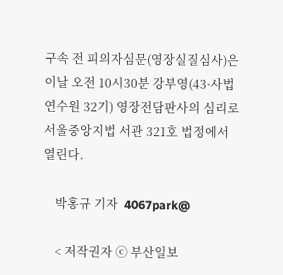구속 전 피의자심문(영장실질심사)은 이날 오전 10시30분 강부영(43·사법연수원 32기) 영장전담판사의 심리로 서울중앙지법 서관 321호 법정에서 열린다.

    박홍규 기자  4067park@

    < 저작권자 ⓒ 부산일보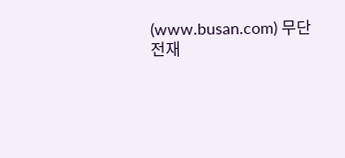(www.busan.com) 무단 전재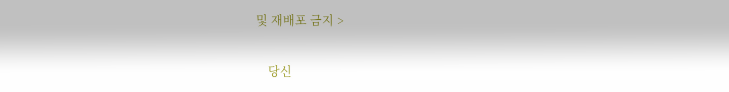및 재배포 금지 >

    당신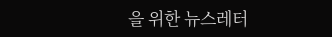을 위한 뉴스레터